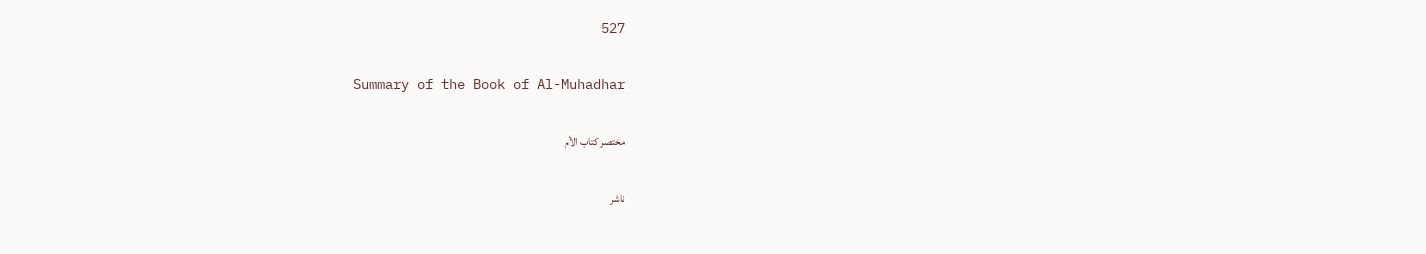527

Summary of the Book of Al-Muhadhar

مختصر كتاب الأم

ناشر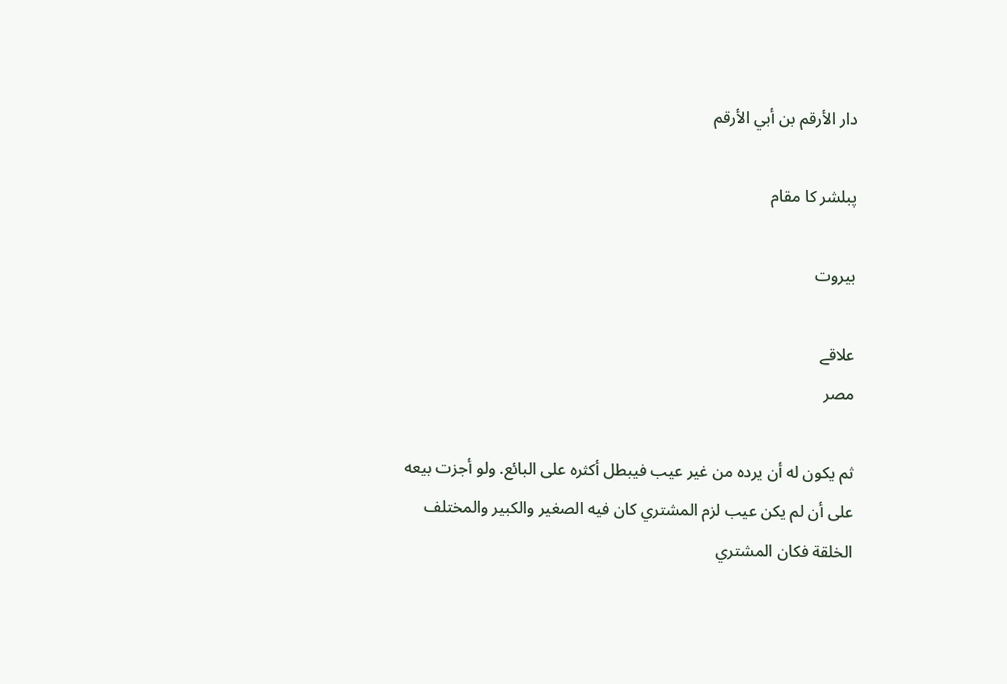دار الأرقم بن أبي الأرقم

پبلشر کا مقام

بيروت

علاقے
مصر

ثم يكون له أن يرده من غير عيب فيبطل أكثره على البائع. ولو أجزت بيعه على أن لم يكن عيب لزم المشتري كان فيه الصغير والكبير والمختلف الخلقة فكان المشتري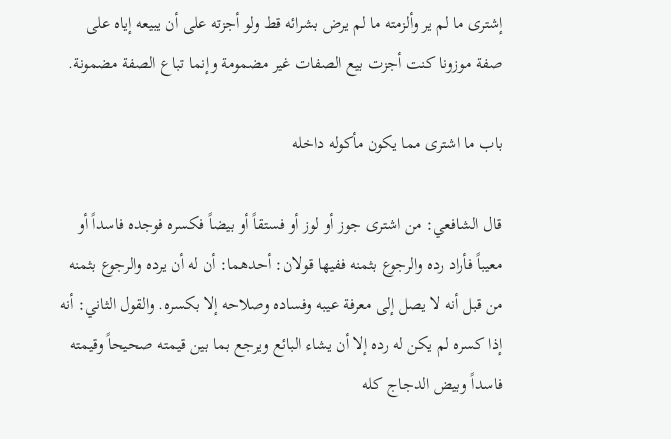إشترى ما لم ير وألزمته ما لم يرض بشرائه قط ولو أجزته على أن يبيعه إياه على صفة موزونا كنت أجزت بيع الصفات غير مضمومة وإنما تباع الصفة مضمونة.

باب ما اشترى مما يكون مأكوله داخله

قال الشافعي: من اشترى جوز أو لوز أو فستقاً أو بيضاً فكسره فوجده فاسداً أو معيباً فأراد رده والرجوع بثمنه ففيها قولان: أحدهما: أن له أن يرده والرجوع بثمنه من قبل أنه لا يصل إلى معرفة عيبه وفساده وصلاحه إلا بكسره. والقول الثاني: أنه إذا كسره لم يكن له رده إلا أن يشاء البائع ويرجع بما بين قيمته صحيحاً وقيمته فاسداً وبيض الدجاج كله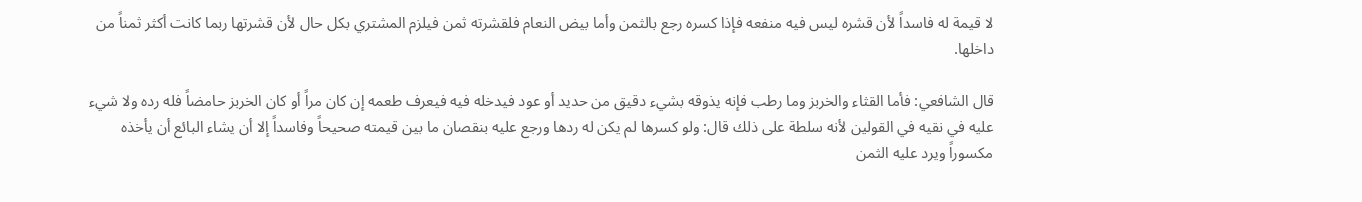لا قيمة له فاسداً لأن قشره ليس فيه منفعه فإذا كسره رجع بالثمن وأما بيض النعام فلقشرته ثمن فيلزم المشتري بكل حال لأن قشرتها ربما كانت أكثر ثمناً من داخلها.

قال الشافعي: فأما القثاء والخربز وما رطب فإنه يذوقه بشيء دقيق من حديد أو عود فيدخله فيه فيعرف طعمه إن كان مراً أو كان الخربز حامضاً فله رده ولا شيء عليه في نقيه في القولين لأنه سلطة على ذلك قال: ولو كسرها لم يكن له ردها ورجع عليه بنقصان ما بين قيمته صحيحاً وفاسداً إلا أن يشاء البائع أن يأخذه مكسوراً ويرد عليه الثمن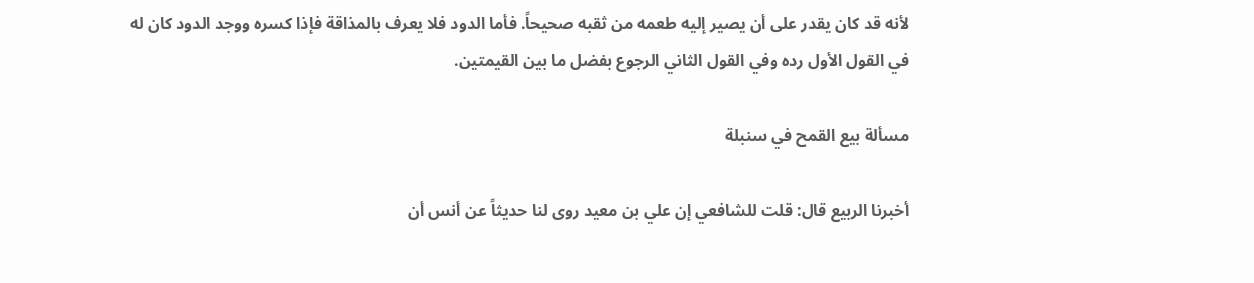لأنه قد كان يقدر على أن يصير إليه طعمه من ثقبه صحيحاً. فأما الدود فلا يعرف بالمذاقة فإذا كسره ووجد الدود كان له في القول الأول رده وفي القول الثاني الرجوع بفضل ما بين القيمتين.

مسألة بيع القمح في سنبلة

أخبرنا الربيع قال: قلت للشافعي إن علي بن معيد روى لنا حديثاً عن أنس أن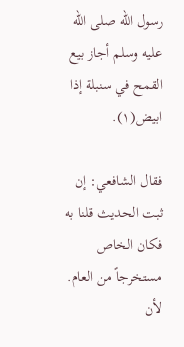رسول الله صلى الله عليه وسلم أجاز بيع القمح في سنبلة إذا ابيض(١).

فقال الشافعي: إن ثبت الحديث قلنا به فكان الخاص مستخرجاً من العام. لأن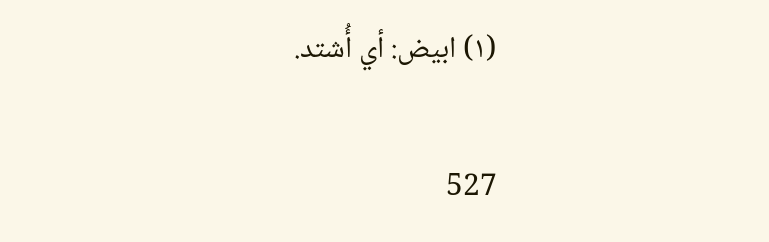(١) ابيض: أي أُشتد.

527